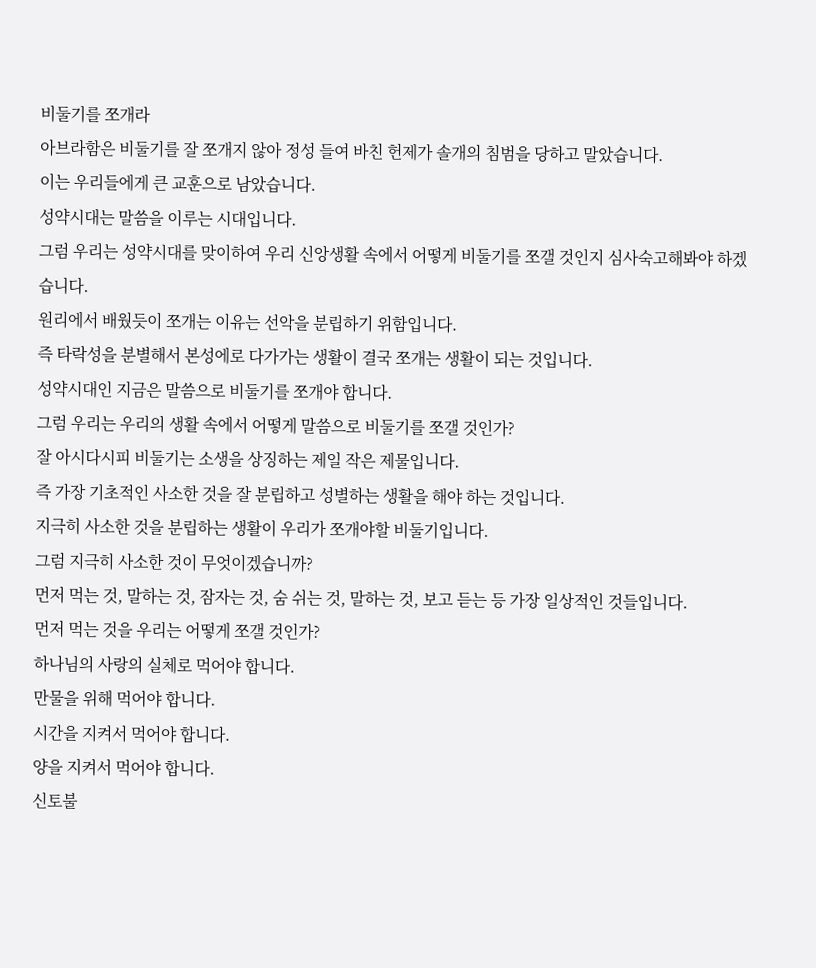비둘기를 쪼개라
아브라함은 비둘기를 잘 쪼개지 않아 정성 들여 바친 헌제가 솔개의 침범을 당하고 말았습니다.
이는 우리들에게 큰 교훈으로 남았습니다.
성약시대는 말씀을 이루는 시대입니다.
그럼 우리는 성약시대를 맞이하여 우리 신앙생활 속에서 어떻게 비둘기를 쪼갤 것인지 심사숙고해봐야 하겠습니다.
원리에서 배웠듯이 쪼개는 이유는 선악을 분립하기 위함입니다.
즉 타락성을 분별해서 본성에로 다가가는 생활이 결국 쪼개는 생활이 되는 것입니다.
성약시대인 지금은 말씀으로 비둘기를 쪼개야 합니다.
그럼 우리는 우리의 생활 속에서 어떻게 말씀으로 비둘기를 쪼갤 것인가?
잘 아시다시피 비둘기는 소생을 상징하는 제일 작은 제물입니다.
즉 가장 기초적인 사소한 것을 잘 분립하고 성별하는 생활을 해야 하는 것입니다.
지극히 사소한 것을 분립하는 생활이 우리가 쪼개야할 비둘기입니다.
그럼 지극히 사소한 것이 무엇이겠습니까?
먼저 먹는 것, 말하는 것, 잠자는 것, 숨 쉬는 것, 말하는 것, 보고 듣는 등 가장 일상적인 것들입니다.
먼저 먹는 것을 우리는 어떻게 쪼갤 것인가?
하나님의 사랑의 실체로 먹어야 합니다.
만물을 위해 먹어야 합니다.
시간을 지켜서 먹어야 합니다.
양을 지켜서 먹어야 합니다.
신토불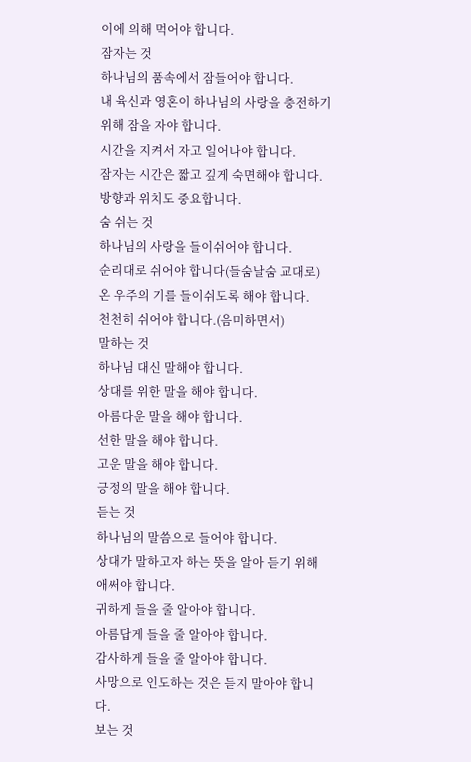이에 의해 먹어야 합니다.
잠자는 것
하나님의 품속에서 잠들어야 합니다.
내 육신과 영혼이 하나님의 사랑을 충전하기 위해 잠을 자야 합니다.
시간을 지켜서 자고 일어나야 합니다.
잠자는 시간은 짧고 깊게 숙면해야 합니다.
방향과 위치도 중요합니다.
숨 쉬는 것
하나님의 사랑을 들이쉬어야 합니다.
순리대로 쉬어야 합니다(들숨날숨 교대로)
온 우주의 기를 들이쉬도록 해야 합니다.
천천히 쉬어야 합니다.(음미하면서)
말하는 것
하나님 대신 말해야 합니다.
상대를 위한 말을 해야 합니다.
아름다운 말을 해야 합니다.
선한 말을 해야 합니다.
고운 말을 해야 합니다.
긍정의 말을 해야 합니다.
듣는 것
하나님의 말씀으로 들어야 합니다.
상대가 말하고자 하는 뜻을 알아 듣기 위해 애써야 합니다.
귀하게 들을 줄 알아야 합니다.
아름답게 들을 줄 알아야 합니다.
감사하게 들을 줄 알아야 합니다.
사망으로 인도하는 것은 듣지 말아야 합니다.
보는 것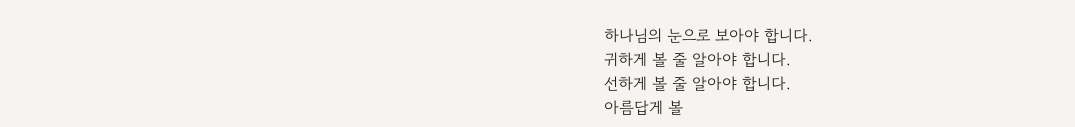하나님의 눈으로 보아야 합니다.
귀하게 볼 줄 알아야 합니다.
선하게 볼 줄 알아야 합니다.
아름답게 볼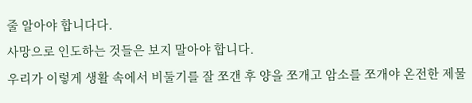줄 알아야 합니다다.
사망으로 인도하는 것들은 보지 말아야 합니다.
우리가 이렇게 생활 속에서 비둘기를 잘 쪼갠 후 양을 쪼개고 암소를 쪼개야 온전한 제물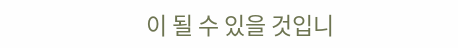이 될 수 있을 것입니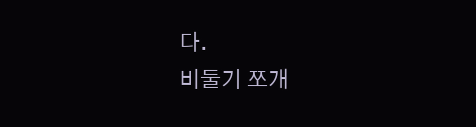다.
비둘기 쪼개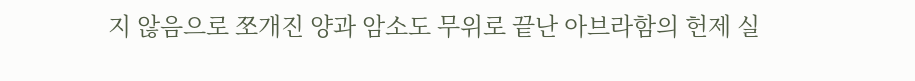지 않음으로 쪼개진 양과 암소도 무위로 끝난 아브라함의 헌제 실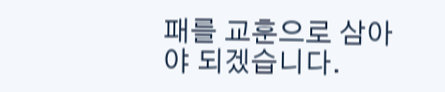패를 교훈으로 삼아야 되겠습니다.